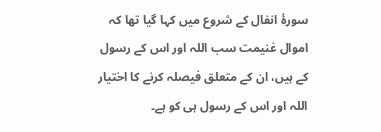سورۂ انفال کے شروع میں کہا گیا تھا کہ اموال غنیمت سب اللہ اور اس کے رسول کے ہیں، ان کے متعلق فیصلہ کرنے کا اختیار اللہ اور اس کے رسول ہی کو ہے۔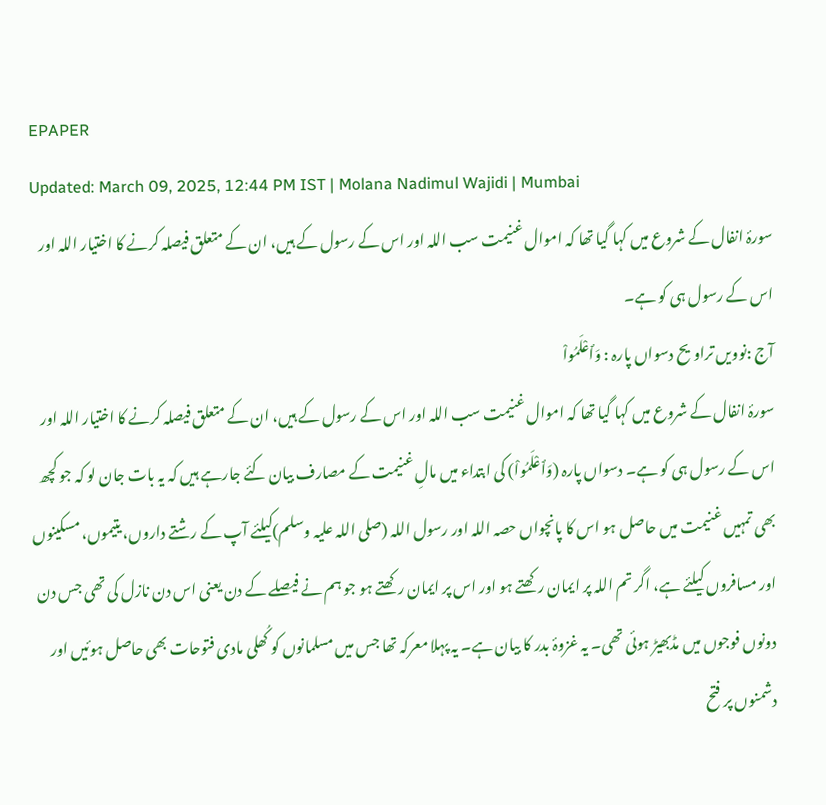EPAPER
Updated: March 09, 2025, 12:44 PM IST | Molana Nadimul Wajidi | Mumbai
سورۂ انفال کے شروع میں کہا گیا تھا کہ اموال غنیمت سب اللہ اور اس کے رسول کے ہیں، ان کے متعلق فیصلہ کرنے کا اختیار اللہ اور اس کے رسول ہی کو ہے۔
آج :نوویں تراویح دسواں پارہ : وَٱعْلَمُواْ
سورۂ انفال کے شروع میں کہا گیا تھا کہ اموال غنیمت سب اللہ اور اس کے رسول کے ہیں، ان کے متعلق فیصلہ کرنے کا اختیار اللہ اور اس کے رسول ہی کو ہے۔ دسواں پارہ (وَٱعْلَمُواْ) کی ابتداء میں مالِ غنیمت کے مصارف بیان کئے جارہے ہیں کہ یہ بات جان لو کہ جو کچھ بھی تمہیں غنیمت میں حاصل ہو اس کا پانچواں حصہ اللہ اور رسول اللہ (صلی اللہ علیہ وسلم)کیلئے آپ کے رشتے داروں، یتیموں، مسکینوں اور مسافروں کیلئے ہے، اگر تم اللہ پر ایمان رکھتے ہو اور اس پر ایمان رکھتے ہو جو ہم نے فیصلے کے دن یعنی اس دن نازل کی تھی جس دن دونوں فوجوں میں مڈبھیڑ ہوئی تھی۔ یہ غزوۂ بدر کا بیان ہے۔ یہ پہلا معرکہ تھا جس میں مسلمانوں کو کُھلی مادی فتوحات بھی حاصل ہوئیں اور دشمنوں پر فتح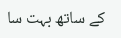کے ساتھ بہت سا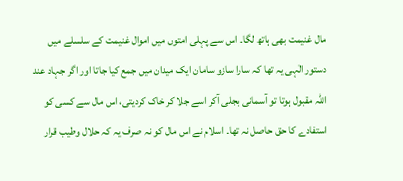مال غنیمت بھی ہاتھ لگا۔ اس سے پہلی امتوں میں اموال غنیمت کے سلسلے میں دستور الٰہی یہ تھا کہ سارا سازو سامان ایک میدان میں جمع کیا جاتا اور اگر جہاد عند اللہ مقبول ہوتا تو آسمانی بجلی آکر اسے جلا کر خاک کردیتی، اس مال سے کسی کو استفادے کا حق حاصل نہ تھا۔ اسلام نے اس مال کو نہ صرف یہ کہ حلال وطیب قرار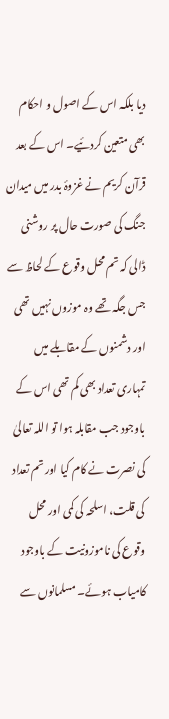دیا بلکہ اس کے اصول و احکام بھی متعین کردئیے۔ اس کے بعد قرآن کریم نے غزوۂ بدر میں میدان جنگ کی صورت حال پر روشنی ڈالی کہ تم محل وقوع کے لحاظ سے جس جگہ تھے وہ موزوں نہیں تھی اور دشمنوں کے مقابلے میں تمہاری تعداد بھی کم تھی اس کے باوجود جب مقابلہ ہوا تو اللہ تعالیٰ کی نصرت نے کام کیا اور تم تعداد کی قلت، اسلحہ کی کمی اور محل وقوع کی ناموزونیت کے باوجود کامیاب ہوئے۔ مسلمانوں سے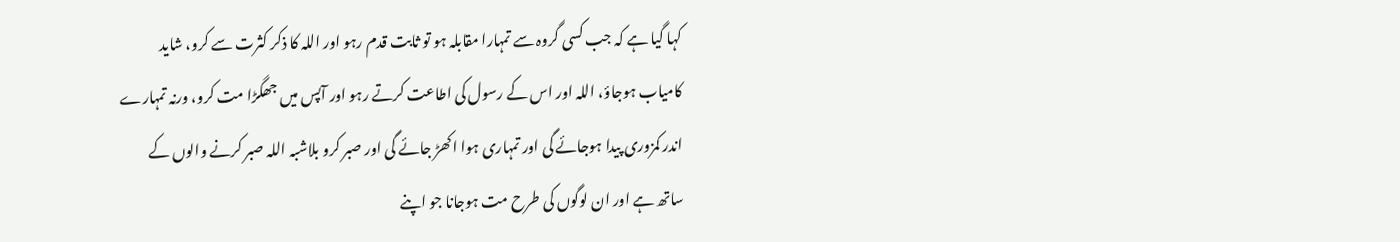کہا گیا ہے کہ جب کسی گروہ سے تمہارا مقابلہ ہو تو ثابت قدم رہو اور اللہ کا ذکر کثرت سے کرو، شاید کامیاب ہوجاؤ، اللہ اور اس کے رسول کی اطاعت کرتے رہو اور آپس میں جھگڑا مت کرو، ورنہ تمہارے اندر کمزوری پیدا ہوجائے گی اور تمہاری ہوا اکھڑ جائے گی اور صبر کرو بلاشبہ اللہ صبر کرنے والوں کے ساتھ ہے اور ان لوگوں کی طرح مت ہوجانا جو اپنے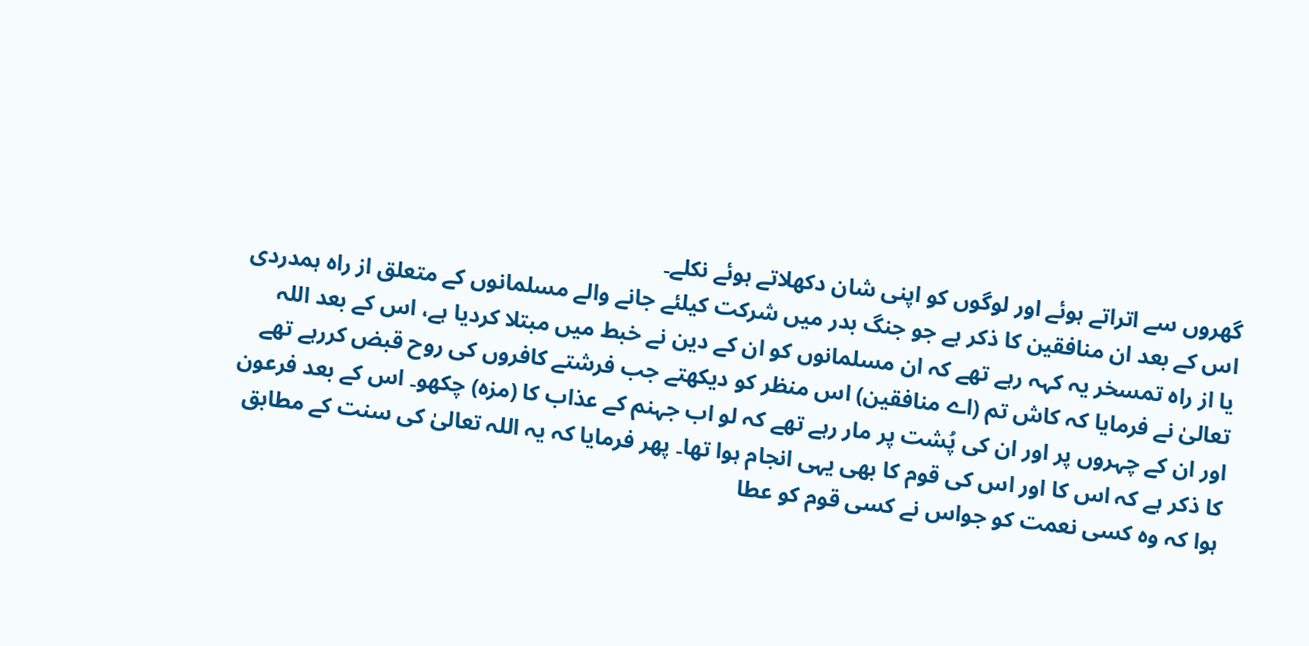گھروں سے اتراتے ہوئے اور لوگوں کو اپنی شان دکھلاتے ہوئے نکلے۔
اس کے بعد ان منافقین کا ذکر ہے جو جنگ بدر میں شرکت کیلئے جانے والے مسلمانوں کے متعلق از راہ ہمدردی یا از راہ تمسخر یہ کہہ رہے تھے کہ ان مسلمانوں کو ان کے دین نے خبط میں مبتلا کردیا ہے، اس کے بعد اللہ تعالیٰ نے فرمایا کہ کاش تم (اے منافقین) اس منظر کو دیکھتے جب فرشتے کافروں کی روح قبض کررہے تھے اور ان کے چہروں پر اور ان کی پُشت پر مار رہے تھے کہ لو اب جہنم کے عذاب کا (مزہ) چکھو۔ اس کے بعد فرعون کا ذکر ہے کہ اس کا اور اس کی قوم کا بھی یہی انجام ہوا تھا۔ پھر فرمایا کہ یہ اللہ تعالیٰ کی سنت کے مطابق ہوا کہ وہ کسی نعمت کو جواس نے کسی قوم کو عطا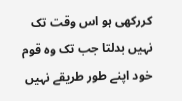کررکھی ہو اس وقت تک نہیں بدلتا جب تک وہ قوم خود اپنے طور طریقے نہیں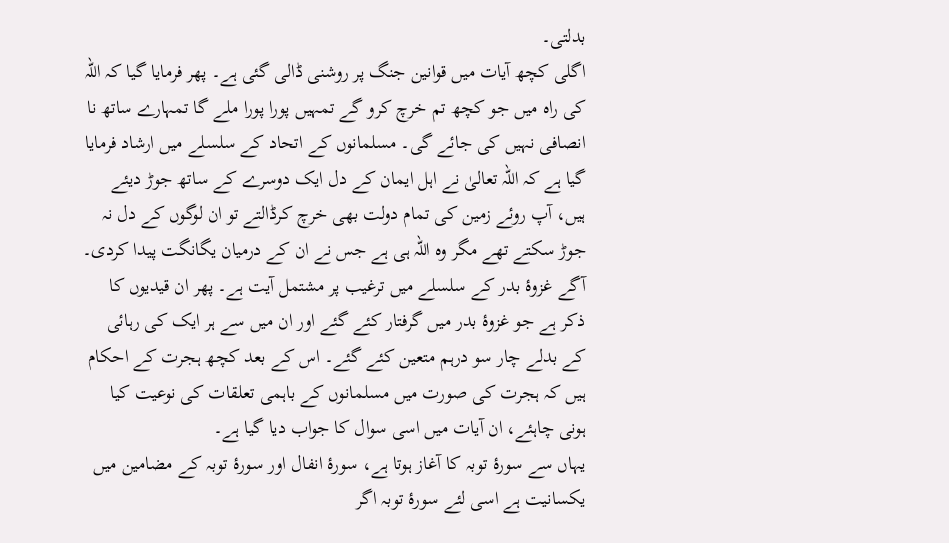بدلتی۔
اگلی کچھ آیات میں قوانین جنگ پر روشنی ڈالی گئی ہے۔ پھر فرمایا گیا کہ اللہ کی راہ میں جو کچھ تم خرچ کرو گے تمہیں پورا پورا ملے گا تمہارے ساتھ نا انصافی نہیں کی جائے گی۔ مسلمانوں کے اتحاد کے سلسلے میں ارشاد فرمایا گیا ہے کہ اللہ تعالیٰ نے اہل ایمان کے دل ایک دوسرے کے ساتھ جوڑ دیئے ہیں، آپ روئے زمین کی تمام دولت بھی خرچ کرڈالتے تو ان لوگوں کے دل نہ جوڑ سکتے تھے مگر وہ اللہ ہی ہے جس نے ان کے درمیان یگانگت پیدا کردی۔ آگے غزوۂ بدر کے سلسلے میں ترغیب پر مشتمل آیت ہے۔ پھر ان قیدیوں کا ذکر ہے جو غزوۂ بدر میں گرفتار کئے گئے اور ان میں سے ہر ایک کی رہائی کے بدلے چار سو درہم متعین کئے گئے۔ اس کے بعد کچھ ہجرت کے احکام ہیں کہ ہجرت کی صورت میں مسلمانوں کے باہمی تعلقات کی نوعیت کیا ہونی چاہئے، ان آیات میں اسی سوال کا جواب دیا گیا ہے۔
یہاں سے سورۂ توبہ کا آغاز ہوتا ہے، سورۂ انفال اور سورۂ توبہ کے مضامین میں یکسانیت ہے اسی لئے سورۂ توبہ اگر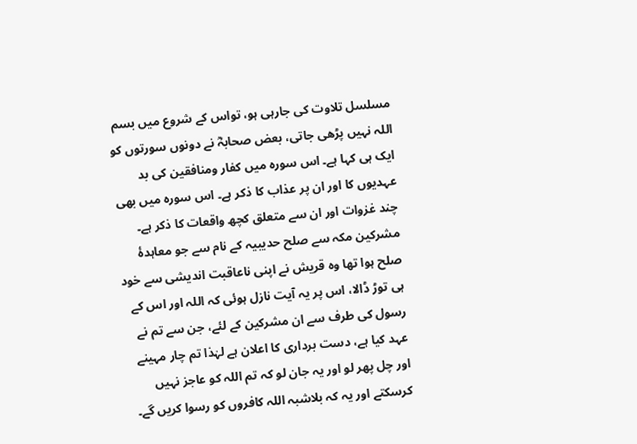مسلسل تلاوت کی جارہی ہو، تواس کے شروع میں بسم اللہ نہیں پڑھی جاتی، بعض صحابہؓ نے دونوں سورتوں کو ایک ہی کہا ہے۔ اس سورہ میں کفار ومنافقین کی بد عہدیوں کا اور ان پر عذاب کا ذکر ہے۔ اس سورہ میں بھی چند غزوات اور ان سے متعلق کچھ واقعات کا ذکر ہے۔ مشرکین مکہ سے صلح حدیبیہ کے نام سے جو معاہدۂ صلح ہوا تھا وہ قریش نے اپنی ناعاقبت اندیشی سے خود ہی توڑ ڈالا، اس پر یہ آیت نازل ہوئی کہ اللہ اور اس کے رسول کی طرف سے ان مشرکین کے لئے، جن سے تم نے عہد کیا ہے، دست برداری کا اعلان ہے لہٰذا تم چار مہینے اور چل پھر لو اور یہ جان لو کہ تم اللہ کو عاجز نہیں کرسکتے اور یہ کہ بلاشبہ اللہ کافروں کو رسوا کریں گے۔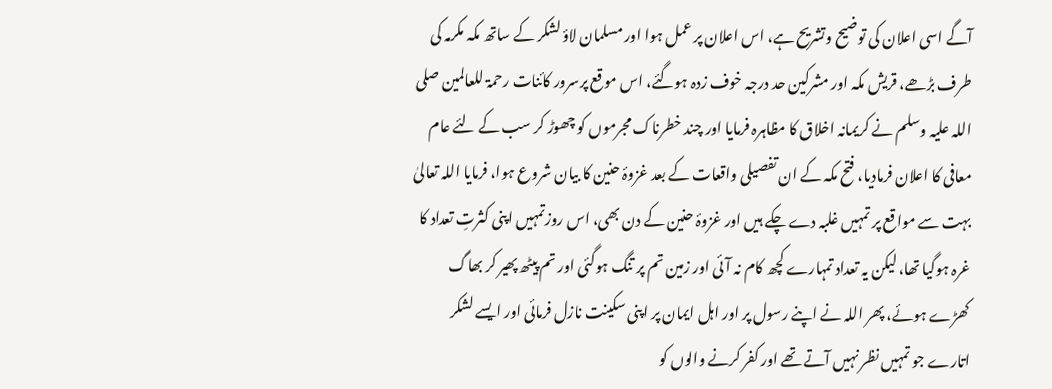آگے اسی اعلان کی توضیح وتشریح ہے، اس اعلان پر عمل ہوا اور مسلمان لاؤ لشکر کے ساتھ مکہ مکرمہ کی طرف بڑھے، قریش مکہ اور مشرکین حد درجہ خوف زدہ ہوگئے، اس موقع پرسرور کائنات رحمۃ للعالمین صلی اللہ علیہ وسلم نے کریمانہ اخلاق کا مظاہرہ فرمایا اور چند خطرناک مجرموں کو چھوڑ کر سب کے لئے عام معافی کا اعلان فرمادیا، فتح مکہ کے ان تفصیلی واقعات کے بعد غزوۂ حنین کا بیان شروع ہوا، فرمایا اللہ تعالیٰ بہت سے مواقع پر تمہیں غلبہ دے چکے ہیں اور غزوۂ حنین کے دن بھی، اس روزتمہیں اپنی کثرتِ تعداد کا غرہ ہوگیا تھا، لیکن یہ تعداد تمہارے کچھ کام نہ آئی اور زمین تم پر تنگ ہوگئی اور تم پیٹھ پھیر کر بھاگ کھڑے ہوئے، پھر اللہ نے اپنے رسول پر اور اہل ایمان پر اپنی سکینت نازل فرمائی اور ایسے لشکر اتارے جو تمہیں نظر نہیں آتے تھے اور کفر کرنے والوں کو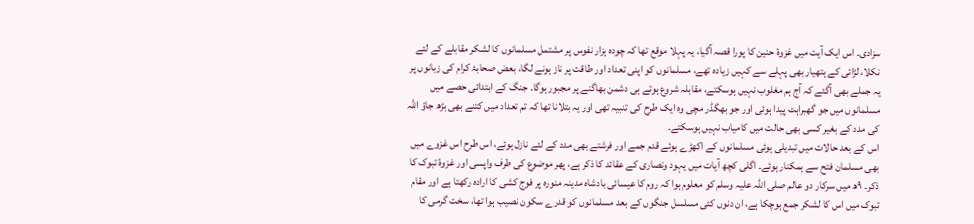سزادی۔ اس ایک آیت میں غزوۂ حنین کا پورا قصہ آگیا، یہ پہلا موقع تھا کہ چودہ ہزار نفوس پر مشتمل مسلمانوں کا لشکر مقابلے کے لئے نکلا، لڑائی کے ہتھیار بھی پہلے سے کہیں زیادہ تھے، مسلمانوں کو اپنی تعداد اور طاقت پر ناز ہونے لگا، بعض صحابۂ کرام کی زبانوں پر یہ جملے بھی آگئے کہ آج ہم مغلوب نہیں ہوسکتے، مقابلہ شروع ہوتے ہی دشمن بھاگنے پر مجبور ہوگا۔ جنگ کے ابتدائی حصے میں مسلمانوں میں جو گھبراہٹ پیدا ہوئی اور جو بھگڈر مچی وہ ایک طرح کی تنبیہ تھی اور یہ بتلانا تھا کہ تم تعداد میں کتنے بھی بڑھ جاؤ اللہ کی مدد کے بغیر کسی بھی حالت میں کامیاب نہیں ہوسکتے۔
اس کے بعد حالات میں تبدیلی ہوئی مسلمانوں کے اکھڑے ہوئے قدم جمے اور فرشتے بھی مدد کے لئے نازل ہوئے، اس طرح اس غزوے میں بھی مسلمان فتح سے ہمکنار ہوئے۔ اگلی کچھ آیات میں یہود ونصاری کے عقائد کا ذکر ہے، پھر موضوع کی طرف واپسی اور غزوۂ تبوک کا ذکر۔ ۹ھ میں سرکار دو عالم صلی اللہ علیہ وسلم کو معلوم ہوا کہ روم کا عیسائی بادشاہ مدینہ منورہ پر فوج کشی کا ارادہ رکھتا ہے اور مقام تبوک میں اس کا لشکر جمع ہوچکا ہے، ان دنوں کئی مسلسل جنگوں کے بعد مسلمانوں کو قدرے سکون نصیب ہوا تھا، سخت گرمی کا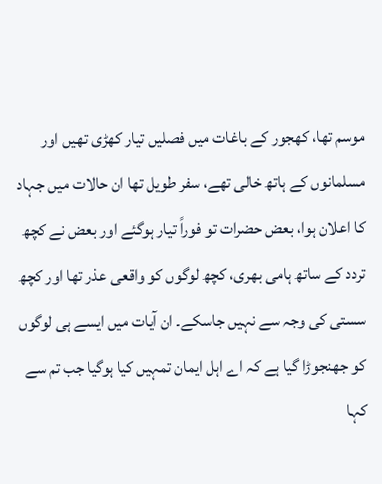موسم تھا، کھجور کے باغات میں فصلیں تیار کھڑی تھیں اور مسلمانوں کے ہاتھ خالی تھے، سفر طویل تھا ان حالات میں جہاد کا اعلان ہوا، بعض حضرات تو فوراً تیار ہوگئے اور بعض نے کچھ تردد کے ساتھ ہامی بھری، کچھ لوگوں کو واقعی عذر تھا اور کچھ سستی کی وجہ سے نہیں جاسکے۔ ان آیات میں ایسے ہی لوگوں کو جھنجوڑا گیا ہے کہ اے اہل ایمان تمہیں کیا ہوگیا جب تم سے کہا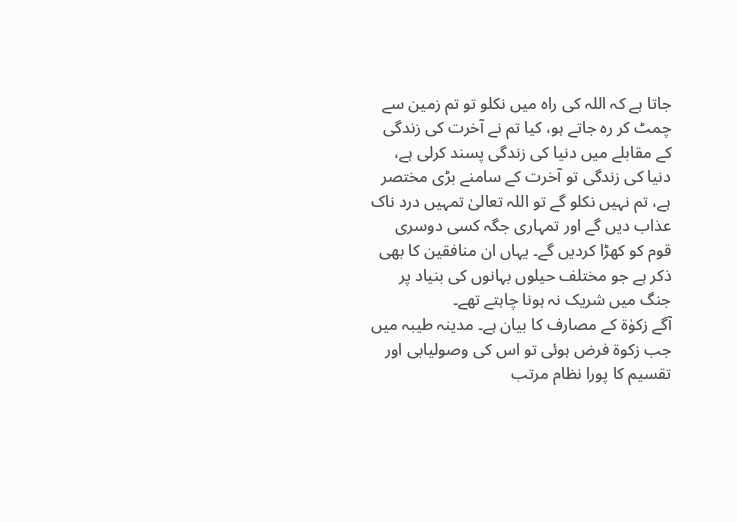جاتا ہے کہ اللہ کی راہ میں نکلو تو تم زمین سے چمٹ کر رہ جاتے ہو، کیا تم نے آخرت کی زندگی کے مقابلے میں دنیا کی زندگی پسند کرلی ہے، دنیا کی زندگی تو آخرت کے سامنے بڑی مختصر ہے، تم نہیں نکلو گے تو اللہ تعالیٰ تمہیں درد ناک عذاب دیں گے اور تمہاری جگہ کسی دوسری قوم کو کھڑا کردیں گے۔ یہاں ان منافقین کا بھی ذکر ہے جو مختلف حیلوں بہانوں کی بنیاد پر جنگ میں شریک نہ ہونا چاہتے تھے۔
آگے زکوٰۃ کے مصارف کا بیان ہے۔ مدینہ طیبہ میں جب زکوۃ فرض ہوئی تو اس کی وصولیابی اور تقسیم کا پورا نظام مرتب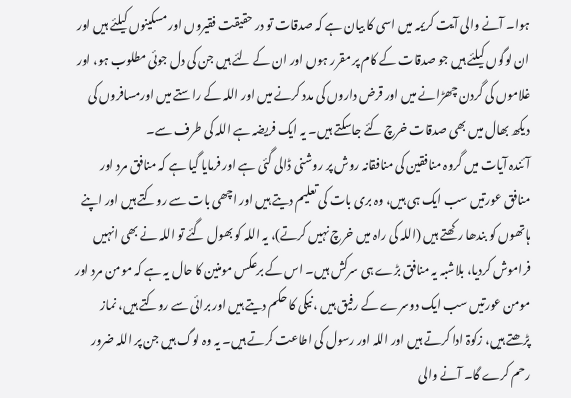ہوا۔ آنے والی آیت کریمہ میں اسی کا بیان ہے کہ صدقات تو در حقیقت فقیروں اور مسکینوں کیلئے ہیں اور ان لوگوں کیلئے ہیں جو صدقات کے کام پر مقرر ہوں اور ان کے لئے ہیں جن کی دل جوئی مطلوب ہو، اور غلاموں کی گردن چھڑانے میں اور قرض داروں کی مدد کرنے میں اور اللہ کے راستے میں اورمسافروں کی دیکھ بھال میں بھی صدقات خرچ کئے جاسکتے ہیں۔ یہ ایک فریضہ ہے اللہ کی طرف سے۔
آئندہ آیات میں گروہ منافقین کی منافقانہ روش پر روشنی ڈالی گئی ہے اور فرمایا گیا ہے کہ منافق مرد اور منافق عورتیں سب ایک ہی ہیں، وہ بری بات کی تعلیم دیتے ہیں اور اچھی بات سے روکتے ہیں اور اپنے ہاتھوں کو بندھا رکھتے ہیں (اللہ کی راہ میں خرچ نہیں کرتے)، یہ اللہ کو بھول گئے تو اللہ نے بھی انہیں فراموش کردیا، بلاشبہ یہ منافق بڑے ہی سرکش ہیں۔ اس کے برعکس مومنین کا حال یہ ہے کہ مومن مرد اور مومن عورتیں سب ایک دوسرے کے رفیق ہیں ، نیکی کا حکم دیتے ہیں اور برائی سے روکتے ہیں، نماز پڑھتے ہیں، زکوۃ ادا کرتے ہیں اور اللہ اور رسول کی اطاعت کرتے ہیں۔ یہ وہ لوگ ہیں جن پر اللہ ضرور رحم کرے گا۔ آنے والی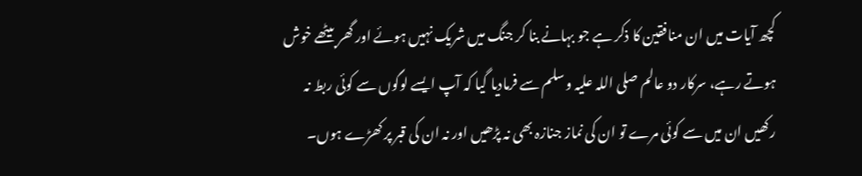کچھ آیات میں ان منافقین کا ذکر ہے جو بہانے بنا کر جنگ میں شریک نہیں ہوئے اور گھر بیٹھے خوش ہوتے رہے، سرکار دو عالم صلی اللہ علیہ وسلم سے فرمادیا گیا کہ آپ ایسے لوگوں سے کوئی ربط نہ رکھیں ان میں سے کوئی مرے تو ان کی نماز جنازہ بھی نہ پڑھیں اور نہ ان کی قبر پر کھڑے ہوں۔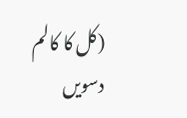(کل کا کالم دسویں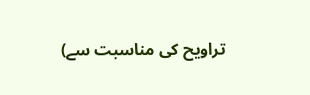تراویح کی مناسبت سے)